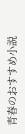青春のおすすめ小説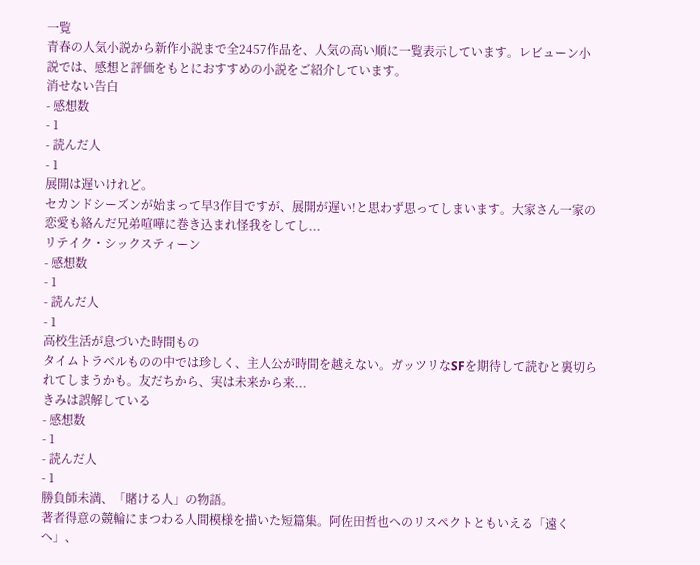一覧
青春の人気小説から新作小説まで全2457作品を、人気の高い順に一覧表示しています。レビューン小説では、感想と評価をもとにおすすめの小説をご紹介しています。
消せない告白
- 感想数
- 1
- 読んだ人
- 1
展開は遅いけれど。
セカンドシーズンが始まって早3作目ですが、展開が遅い!と思わず思ってしまいます。大家さん一家の恋愛も絡んだ兄弟喧嘩に巻き込まれ怪我をしてし...
リテイク・シックスティーン
- 感想数
- 1
- 読んだ人
- 1
高校生活が息づいた時間もの
タイムトラベルものの中では珍しく、主人公が時間を越えない。ガッツリなSFを期待して読むと裏切られてしまうかも。友だちから、実は未来から来...
きみは誤解している
- 感想数
- 1
- 読んだ人
- 1
勝負師未満、「賭ける人」の物語。
著者得意の競輪にまつわる人間模様を描いた短篇集。阿佐田哲也へのリスペクトともいえる「遠くへ」、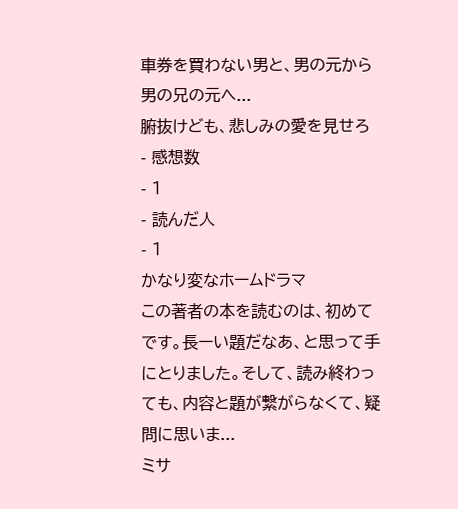車券を買わない男と、男の元から男の兄の元へ...
腑抜けども、悲しみの愛を見せろ
- 感想数
- 1
- 読んだ人
- 1
かなり変なホームドラマ
この著者の本を読むのは、初めてです。長ーい題だなあ、と思って手にとりました。そして、読み終わっても、内容と題が繋がらなくて、疑問に思いま...
ミサ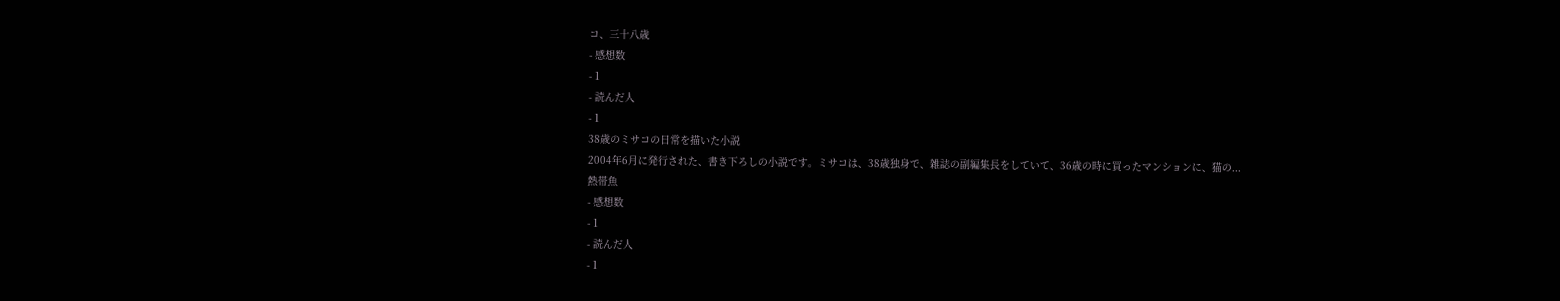コ、三十八歳
- 感想数
- 1
- 読んだ人
- 1
38歳のミサコの日常を描いた小説
2004年6月に発行された、書き下ろしの小説です。ミサコは、38歳独身で、雑誌の副編集長をしていて、36歳の時に買ったマンションに、猫の...
熱帯魚
- 感想数
- 1
- 読んだ人
- 1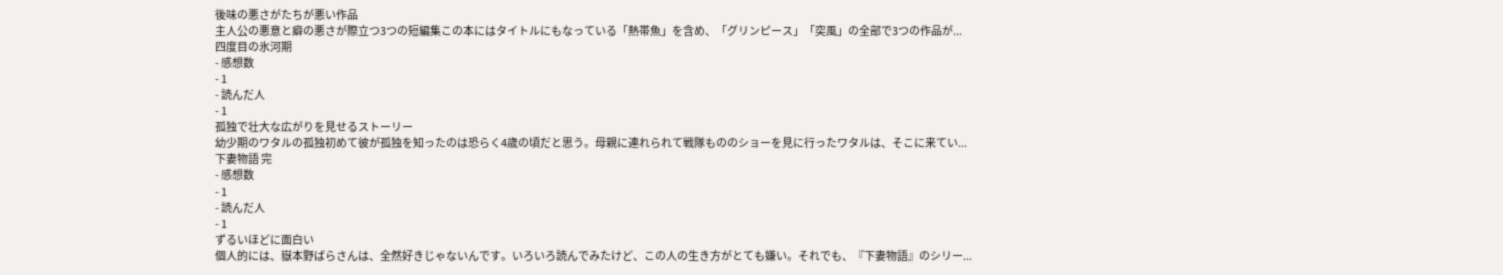後味の悪さがたちが悪い作品
主人公の悪意と癖の悪さが際立つ3つの短編集この本にはタイトルにもなっている「熱帯魚」を含め、「グリンピース」「突風」の全部で3つの作品が...
四度目の氷河期
- 感想数
- 1
- 読んだ人
- 1
孤独で壮大な広がりを見せるストーリー
幼少期のワタルの孤独初めて彼が孤独を知ったのは恐らく4歳の頃だと思う。母親に連れられて戦隊もののショーを見に行ったワタルは、そこに来てい...
下妻物語 完
- 感想数
- 1
- 読んだ人
- 1
ずるいほどに面白い
個人的には、嶽本野ばらさんは、全然好きじゃないんです。いろいろ読んでみたけど、この人の生き方がとても嫌い。それでも、『下妻物語』のシリー...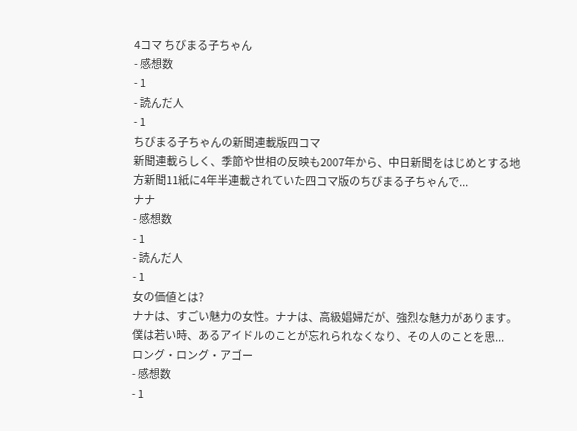4コマ ちびまる子ちゃん
- 感想数
- 1
- 読んだ人
- 1
ちびまる子ちゃんの新聞連載版四コマ
新聞連載らしく、季節や世相の反映も2007年から、中日新聞をはじめとする地方新聞11紙に4年半連載されていた四コマ版のちびまる子ちゃんで...
ナナ
- 感想数
- 1
- 読んだ人
- 1
女の価値とは?
ナナは、すごい魅力の女性。ナナは、高級娼婦だが、強烈な魅力があります。僕は若い時、あるアイドルのことが忘れられなくなり、その人のことを思...
ロング・ロング・アゴー
- 感想数
- 1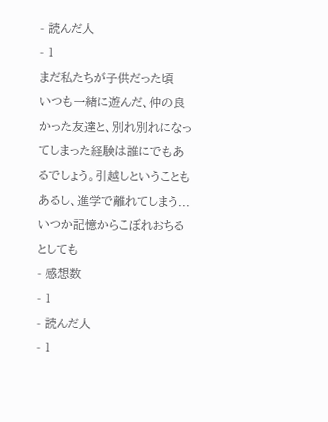- 読んだ人
- 1
まだ私たちが子供だった頃
いつも一緒に遊んだ、仲の良かった友達と、別れ別れになってしまった経験は誰にでもあるでしょう。引越しということもあるし、進学で離れてしまう...
いつか記憶からこぼれおちるとしても
- 感想数
- 1
- 読んだ人
- 1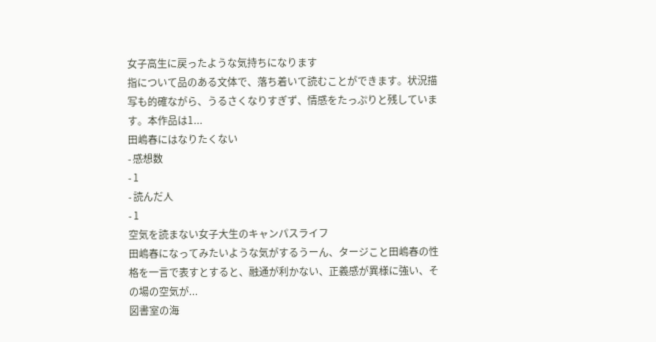女子高生に戻ったような気持ちになります
指について品のある文体で、落ち着いて読むことができます。状況描写も的確ながら、うるさくなりすぎず、情感をたっぷりと残しています。本作品は1...
田嶋春にはなりたくない
- 感想数
- 1
- 読んだ人
- 1
空気を読まない女子大生のキャンパスライフ
田嶋春になってみたいような気がするうーん、タージこと田嶋春の性格を一言で表すとすると、融通が利かない、正義感が異様に強い、その場の空気が...
図書室の海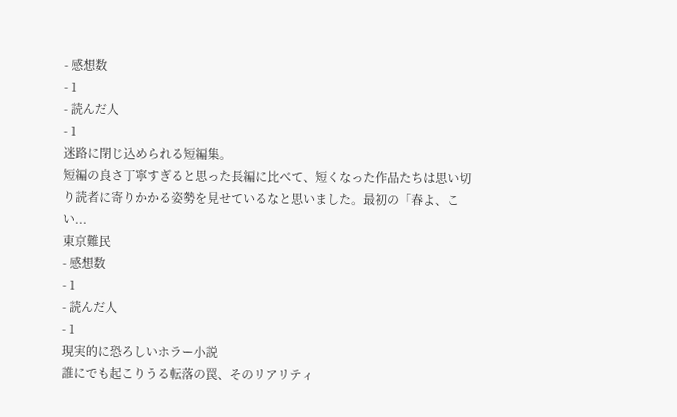- 感想数
- 1
- 読んだ人
- 1
迷路に閉じ込められる短編集。
短編の良さ丁寧すぎると思った長編に比べて、短くなった作品たちは思い切り読者に寄りかかる姿勢を見せているなと思いました。最初の「春よ、こい...
東京難民
- 感想数
- 1
- 読んだ人
- 1
現実的に恐ろしいホラー小説
誰にでも起こりうる転落の罠、そのリアリティ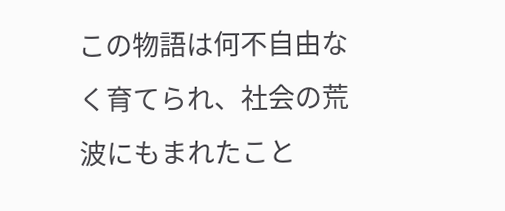この物語は何不自由なく育てられ、社会の荒波にもまれたこと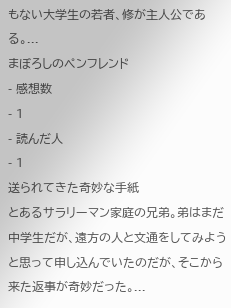もない大学生の若者、修が主人公である。...
まぼろしのペンフレンド
- 感想数
- 1
- 読んだ人
- 1
送られてきた奇妙な手紙
とあるサラリーマン家庭の兄弟。弟はまだ中学生だが、遠方の人と文通をしてみようと思って申し込んでいたのだが、そこから来た返事が奇妙だった。...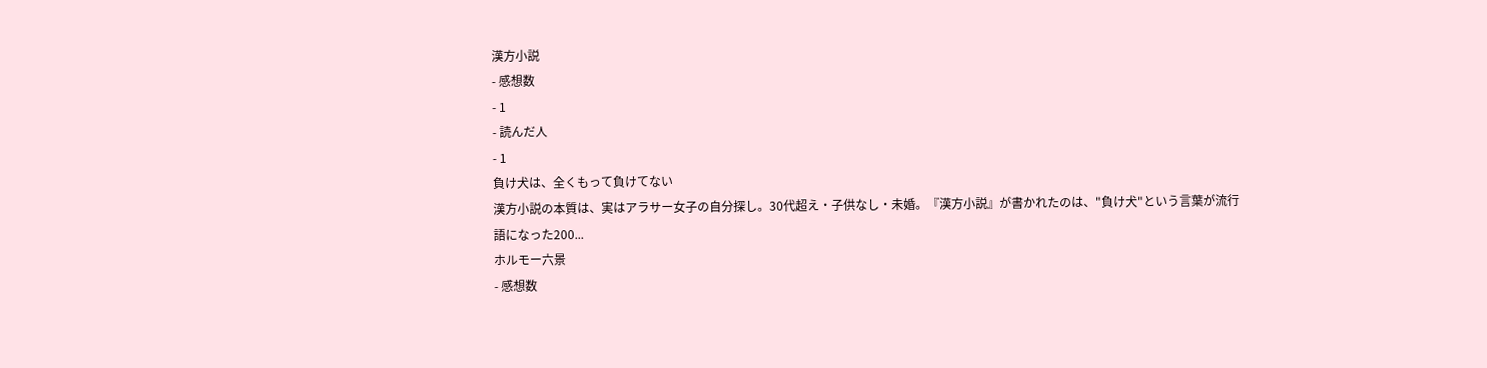漢方小説
- 感想数
- 1
- 読んだ人
- 1
負け犬は、全くもって負けてない
漢方小説の本質は、実はアラサー女子の自分探し。30代超え・子供なし・未婚。『漢方小説』が書かれたのは、"負け犬"という言葉が流行語になった200...
ホルモー六景
- 感想数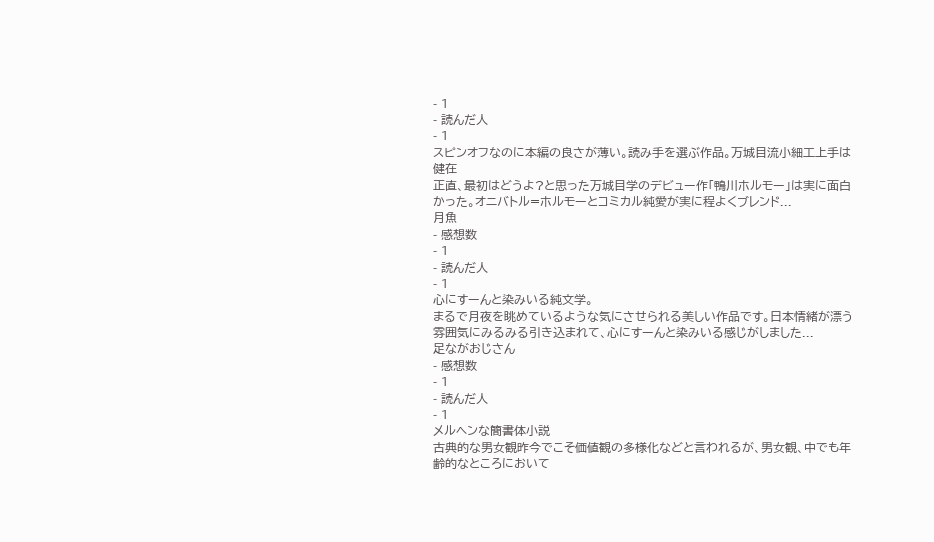- 1
- 読んだ人
- 1
スピンオフなのに本編の良さが薄い。読み手を選ぶ作品。万城目流小細工上手は健在
正直、最初はどうよ?と思った万城目学のデビュー作「鴨川ホルモー」は実に面白かった。オニバトル=ホルモーとコミカル純愛が実に程よくブレンド...
月魚
- 感想数
- 1
- 読んだ人
- 1
心にすーんと染みいる純文学。
まるで月夜を眺めているような気にさせられる美しい作品です。日本情緒が漂う雰囲気にみるみる引き込まれて、心にすーんと染みいる感じがしました...
足ながおじさん
- 感想数
- 1
- 読んだ人
- 1
メルヘンな簡書体小説
古典的な男女観昨今でこそ価値観の多様化などと言われるが、男女観、中でも年齢的なところにおいて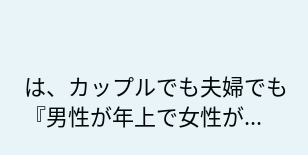は、カップルでも夫婦でも『男性が年上で女性が...